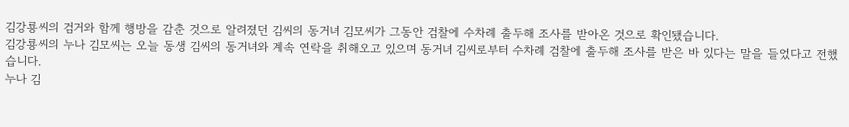김강룡씨의 검거와 함께 행방을 감춘 것으로 알려졌던 김씨의 동거녀 김모씨가 그동안 검찰에 수차례 출두해 조사를 받아온 것으로 확인됐습니다.
김강룡씨의 누나 김모씨는 오늘 동생 김씨의 동거녀와 계속 연락을 취해오고 있으며 동거녀 김씨로부터 수차례 검찰에 출두해 조사를 받은 바 있다는 말을 들었다고 전했습니다.
누나 김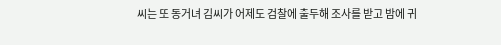씨는 또 동거녀 김씨가 어제도 검찰에 출두해 조사를 받고 밤에 귀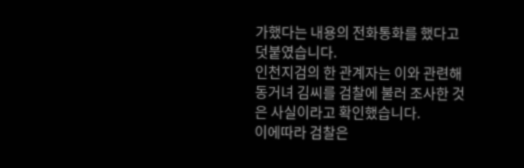가했다는 내용의 전화통화를 했다고 덧붙였습니다.
인천지검의 한 관계자는 이와 관련해 동거녀 김씨를 검찰에 불러 조사한 것은 사실이라고 확인했습니다.
이에따라 검찰은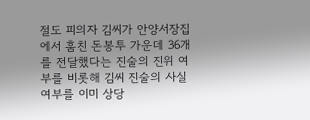절도 피의자 김씨가 안양서장집에서 훔친 돈봉투 가운데 36개를 전달했다는 진술의 진위 여부를 비롯해 김씨 진술의 사실 여부를 이미 상당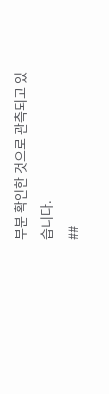부분 확인한 것으로 관측되고 있습니다.
##